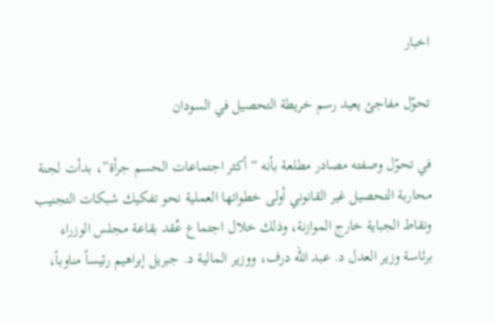اخبار

تحوّل مفاجئ يعيد رسم خريطة التحصيل في السودان

في تحوّل وصفته مصادر مطلعة بأنه “أكثر اجتماعات الحسم جرأة”، بدأت لجنة محاربة التحصيل غير القانوني أولى خطواتها العملية نحو تفكيك شبكات التجنيب ونقاط الجباية خارج الموازنة، وذلك خلال اجتماع عُقد بقاعة مجلس الوزراء برئاسة وزير العدل د. عبد الله درف، ووزير المالية د. جبريل إبراهيم رئيساً مناوباً،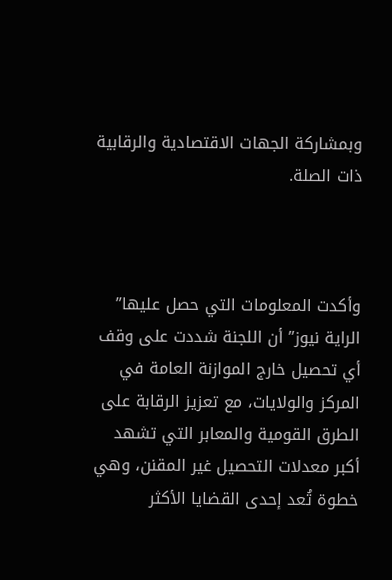وبمشاركة الجهات الاقتصادية والرقابية ذات الصلة.



وأكدت المعلومات التي حصل عليها” الراية نيوز” أن اللجنة شددت على وقف أي تحصيل خارج الموازنة العامة في المركز والولايات، مع تعزيز الرقابة على الطرق القومية والمعابر التي تشهد أكبر معدلات التحصيل غير المقنن، وهي خطوة تُعد إحدى القضايا الأكثر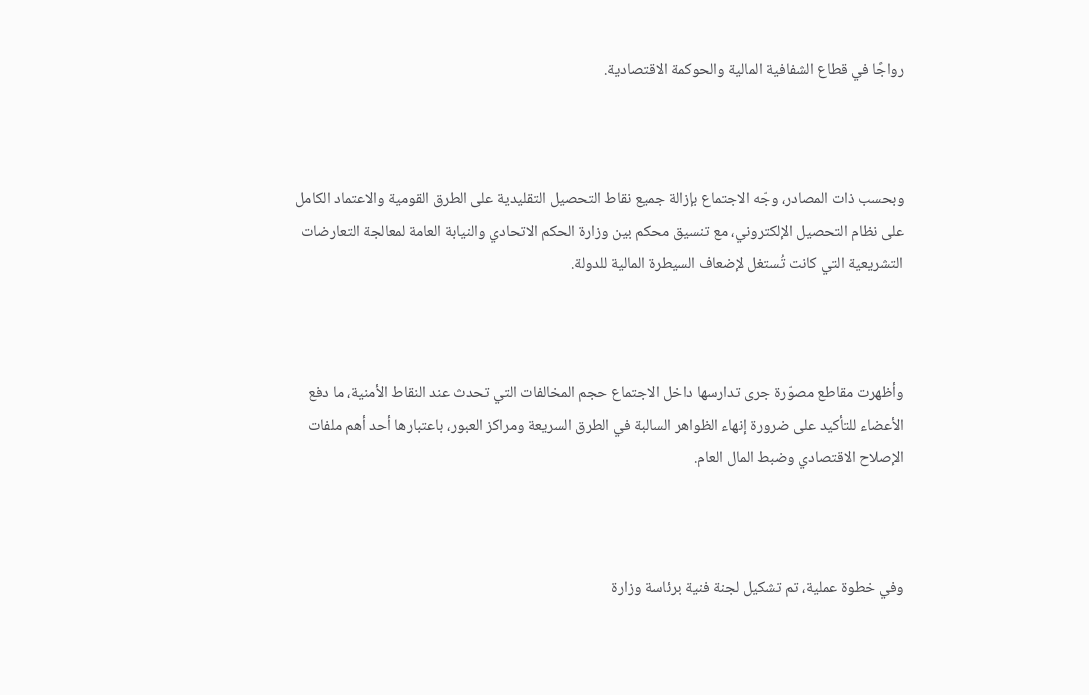رواجًا في قطاع الشفافية المالية والحوكمة الاقتصادية.



وبحسب ذات المصادر، وجّه الاجتماع بإزالة جميع نقاط التحصيل التقليدية على الطرق القومية والاعتماد الكامل على نظام التحصيل الإلكتروني، مع تنسيق محكم بين وزارة الحكم الاتحادي والنيابة العامة لمعالجة التعارضات التشريعية التي كانت تُستغل لإضعاف السيطرة المالية للدولة.



وأظهرت مقاطع مصوّرة جرى تدارسها داخل الاجتماع حجم المخالفات التي تحدث عند النقاط الأمنية، ما دفع الأعضاء للتأكيد على ضرورة إنهاء الظواهر السالبة في الطرق السريعة ومراكز العبور، باعتبارها أحد أهم ملفات الإصلاح الاقتصادي وضبط المال العام.



وفي خطوة عملية، تم تشكيل لجنة فنية برئاسة وزارة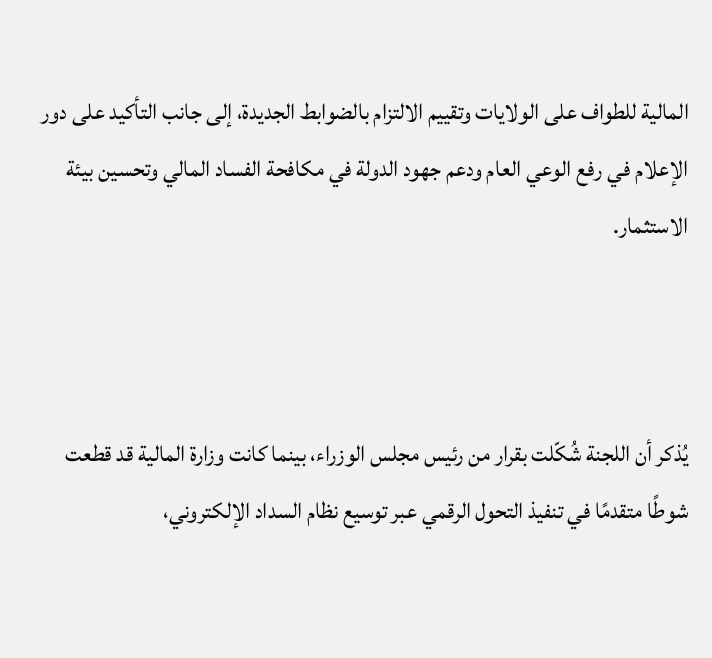المالية للطواف على الولايات وتقييم الالتزام بالضوابط الجديدة، إلى جانب التأكيد على دور الإعلام في رفع الوعي العام ودعم جهود الدولة في مكافحة الفساد المالي وتحسين بيئة الاستثمار.



يُذكر أن اللجنة شُكّلت بقرار من رئيس مجلس الوزراء، بينما كانت وزارة المالية قد قطعت شوطًا متقدمًا في تنفيذ التحول الرقمي عبر توسيع نظام السداد الإلكتروني،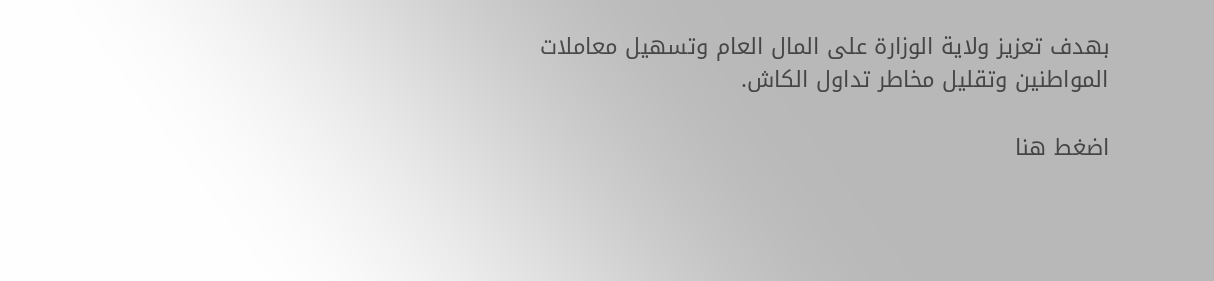بهدف تعزيز ولاية الوزارة على المال العام وتسهيل معاملات المواطنين وتقليل مخاطر تداول الكاش.

اضغط هنا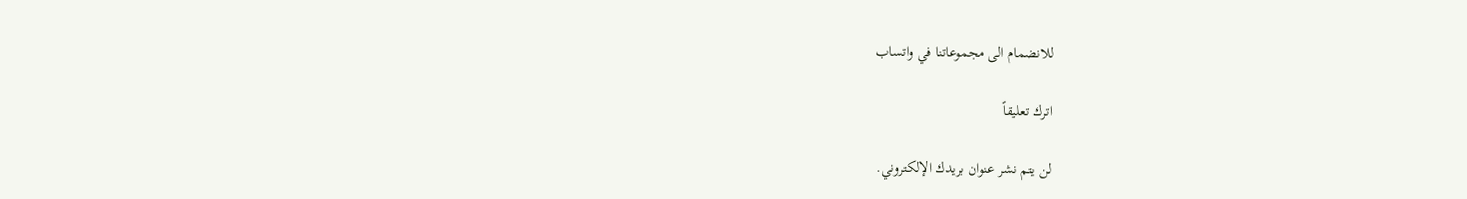للانضمام الى مجموعاتنا في واتساب

اترك تعليقاً

لن يتم نشر عنوان بريدك الإلكتروني.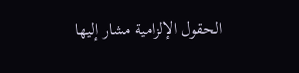الحقول الإلزامية مشار إليها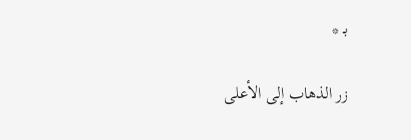بـ *

زر الذهاب إلى الأعلى